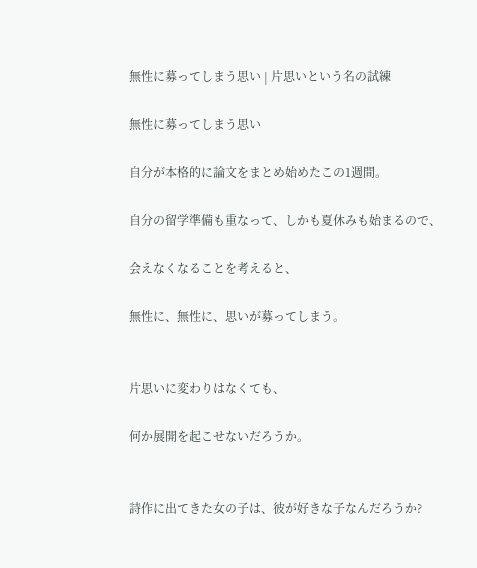無性に募ってしまう思い | 片思いという名の試練

無性に募ってしまう思い

自分が本格的に論文をまとめ始めたこの1週間。

自分の留学準備も重なって、しかも夏休みも始まるので、

会えなくなることを考えると、

無性に、無性に、思いが募ってしまう。


片思いに変わりはなくても、

何か展開を起こせないだろうか。


詩作に出てきた女の子は、彼が好きな子なんだろうか?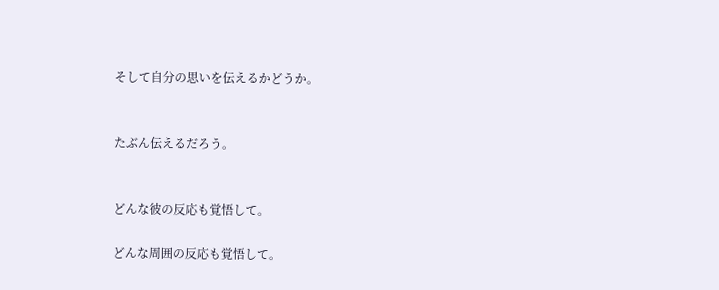そして自分の思いを伝えるかどうか。


たぶん伝えるだろう。


どんな彼の反応も覚悟して。

どんな周囲の反応も覚悟して。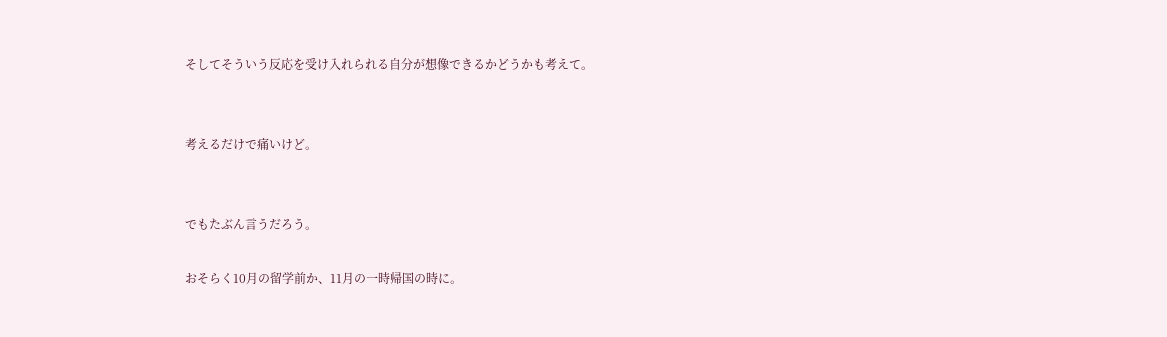そしてそういう反応を受け入れられる自分が想像できるかどうかも考えて。


考えるだけで痛いけど。


でもたぶん言うだろう。

おそらく10月の留学前か、11月の一時帰国の時に。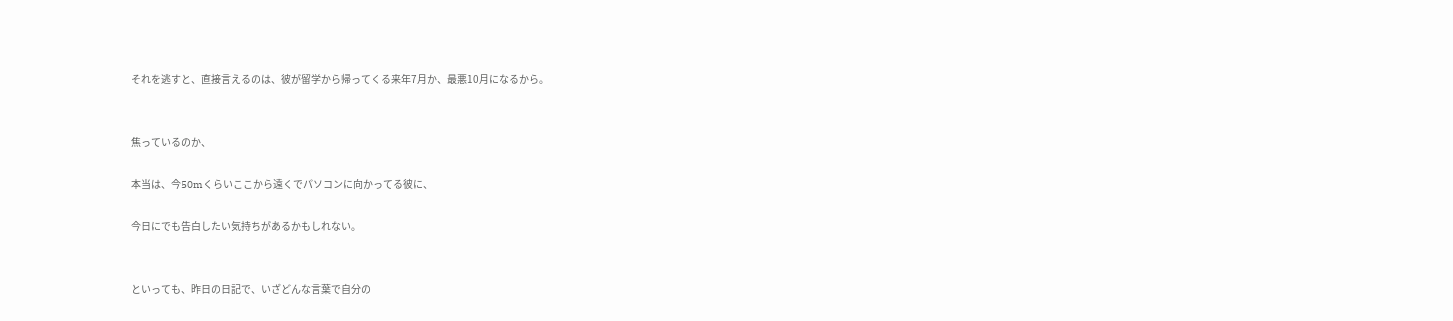それを逃すと、直接言えるのは、彼が留学から帰ってくる来年7月か、最悪10月になるから。


焦っているのか、

本当は、今50mくらいここから遠くでパソコンに向かってる彼に、

今日にでも告白したい気持ちがあるかもしれない。


といっても、昨日の日記で、いざどんな言葉で自分の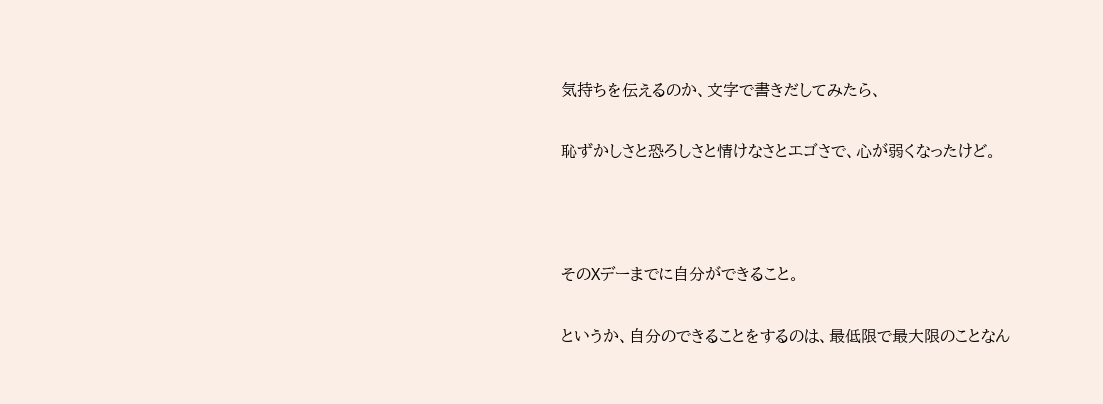気持ちを伝えるのか、文字で書きだしてみたら、

恥ずかしさと恐ろしさと情けなさとエゴさで、心が弱くなったけど。



そのXデーまでに自分ができること。

というか、自分のできることをするのは、最低限で最大限のことなん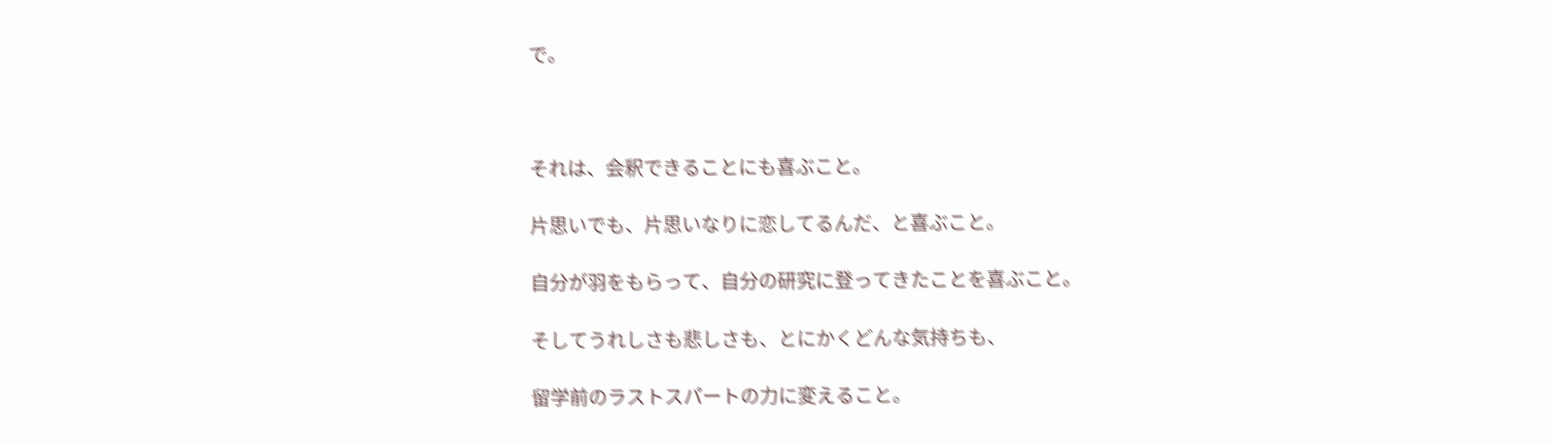で。



それは、会釈できることにも喜ぶこと。

片思いでも、片思いなりに恋してるんだ、と喜ぶこと。

自分が羽をもらって、自分の研究に登ってきたことを喜ぶこと。

そしてうれしさも悲しさも、とにかくどんな気持ちも、

留学前のラストスパートの力に変えること。